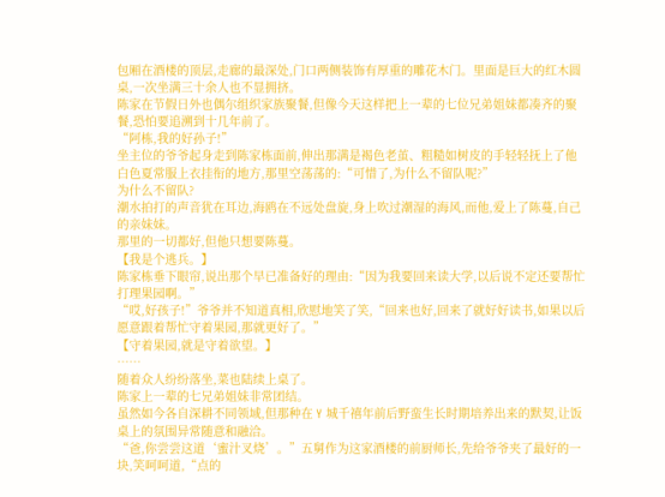包厢在酒楼的顶层,走廊的最深处,门口两侧装饰有厚重的雕花木门。里面是巨大的红木圆桌,一次坐满三十余人也不显拥挤。
陈家在节假日外也偶尔组织家族聚餐,但像今天这样把上一辈的七位兄弟姐妹都凑齐的聚餐,恐怕要追溯到十几年前了。
“阿栋,我的好孙子!”
坐主位的爷爷起身走到陈家栋面前,伸出那满是褐色老茧、粗糙如树皮的手轻轻抚上了他白色夏常服上衣挂衔的地方,那里空荡荡的:“可惜了,为什么不留队呢?”
为什么不留队?
潮水拍打的声音犹在耳边,海鸥在不远处盘旋,身上吹过潮湿的海风,而他,爱上了陈蔓,自己的亲妹妹。
那里的一切都好,但他只想要陈蔓。
【我是个逃兵。】
陈家栋垂下眼帘,说出那个早已准备好的理由:“因为我要回来读大学,以后说不定还要帮忙打理果园啊。”
“哎,好孩子!”爷爷并不知道真相,欣慰地笑了笑,“回来也好,回来了就好好读书,如果以后愿意跟着帮忙守着果园,那就更好了。”
【守着果园,就是守着欲望。】
……
随着众人纷纷落坐,菜也陆续上桌了。
陈家上一辈的七兄弟姐妹非常团结。
虽然如今各自深耕不同领域,但那种在 Y 城千禧年前后野蛮生长时期培养出来的默契,让饭桌上的氛围异常随意和融洽。
“爸,你尝尝这道‘蜜汁叉烧’。”五舅作为这家酒楼的前厨师长,先给爷爷夹了最好的一块,笑呵呵道,“点的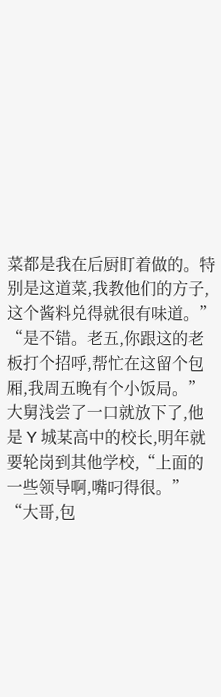菜都是我在后厨盯着做的。特别是这道菜,我教他们的方子,这个酱料兑得就很有味道。”
“是不错。老五,你跟这的老板打个招呼,帮忙在这留个包厢,我周五晚有个小饭局。”大舅浅尝了一口就放下了,他是 Y 城某高中的校长,明年就要轮岗到其他学校,“上面的一些领导啊,嘴叼得很。”
“大哥,包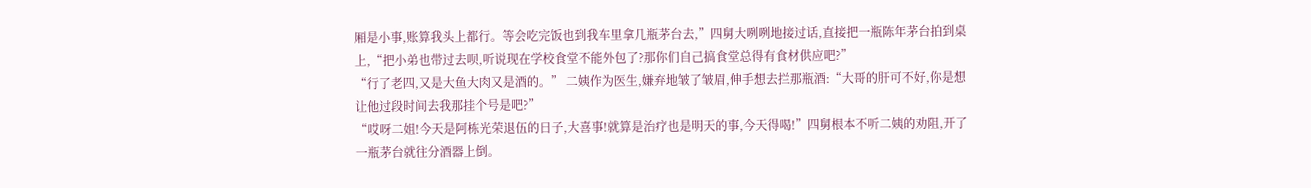厢是小事,账算我头上都行。等会吃完饭也到我车里拿几瓶茅台去,”四舅大咧咧地接过话,直接把一瓶陈年茅台拍到桌上,“把小弟也带过去呗,听说现在学校食堂不能外包了?那你们自己搞食堂总得有食材供应吧?”
“行了老四,又是大鱼大肉又是酒的。” 二姨作为医生,嫌弃地皱了皱眉,伸手想去拦那瓶酒:“大哥的肝可不好,你是想让他过段时间去我那挂个号是吧?”
“哎呀二姐!今天是阿栋光荣退伍的日子,大喜事!就算是治疗也是明天的事,今天得喝!”四舅根本不听二姨的劝阻,开了一瓶茅台就往分酒器上倒。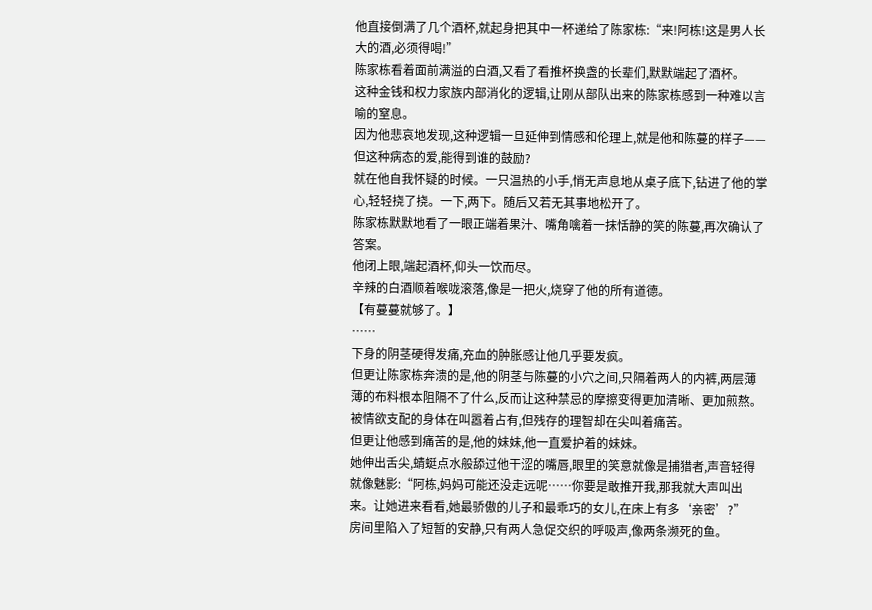他直接倒满了几个酒杯,就起身把其中一杯递给了陈家栋:“来!阿栋!这是男人长大的酒,必须得喝!”
陈家栋看着面前满溢的白酒,又看了看推杯换盏的长辈们,默默端起了酒杯。
这种金钱和权力家族内部消化的逻辑,让刚从部队出来的陈家栋感到一种难以言喻的窒息。
因为他悲哀地发现,这种逻辑一旦延伸到情感和伦理上,就是他和陈蔓的样子——但这种病态的爱,能得到谁的鼓励?
就在他自我怀疑的时候。一只温热的小手,悄无声息地从桌子底下,钻进了他的掌心,轻轻挠了挠。一下,两下。随后又若无其事地松开了。
陈家栋默默地看了一眼正端着果汁、嘴角噙着一抹恬静的笑的陈蔓,再次确认了答案。
他闭上眼,端起酒杯,仰头一饮而尽。
辛辣的白酒顺着喉咙滚落,像是一把火,烧穿了他的所有道德。
【有蔓蔓就够了。】
……
下身的阴茎硬得发痛,充血的肿胀感让他几乎要发疯。
但更让陈家栋奔溃的是,他的阴茎与陈蔓的小穴之间,只隔着两人的内裤,两层薄薄的布料根本阻隔不了什么,反而让这种禁忌的摩擦变得更加清晰、更加煎熬。
被情欲支配的身体在叫嚣着占有,但残存的理智却在尖叫着痛苦。
但更让他感到痛苦的是,他的妹妹,他一直爱护着的妹妹。
她伸出舌尖,蜻蜓点水般舔过他干涩的嘴唇,眼里的笑意就像是捕猎者,声音轻得就像魅影:“阿栋,妈妈可能还没走远呢……你要是敢推开我,那我就大声叫出来。让她进来看看,她最骄傲的儿子和最乖巧的女儿,在床上有多‘亲密’?”
房间里陷入了短暂的安静,只有两人急促交织的呼吸声,像两条濒死的鱼。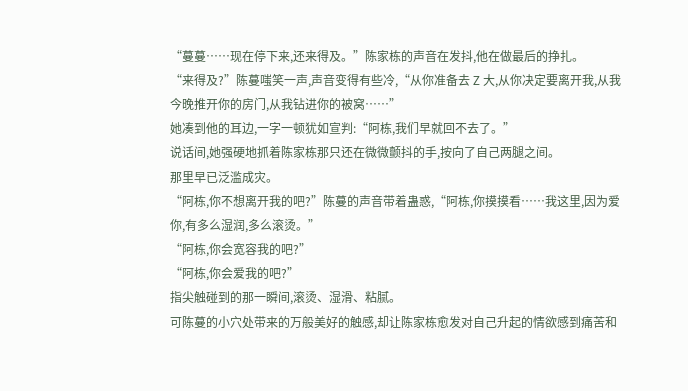“蔓蔓……现在停下来,还来得及。”陈家栋的声音在发抖,他在做最后的挣扎。
“来得及?”陈蔓嗤笑一声,声音变得有些冷,“从你准备去 Z 大,从你决定要离开我,从我今晚推开你的房门,从我钻进你的被窝……”
她凑到他的耳边,一字一顿犹如宣判:“阿栋,我们早就回不去了。”
说话间,她强硬地抓着陈家栋那只还在微微颤抖的手,按向了自己两腿之间。
那里早已泛滥成灾。
“阿栋,你不想离开我的吧?”陈蔓的声音带着蛊惑,“阿栋,你摸摸看……我这里,因为爱你,有多么湿润,多么滚烫。”
“阿栋,你会宽容我的吧?”
“阿栋,你会爱我的吧?”
指尖触碰到的那一瞬间,滚烫、湿滑、粘腻。
可陈蔓的小穴处带来的万般美好的触感,却让陈家栋愈发对自己升起的情欲感到痛苦和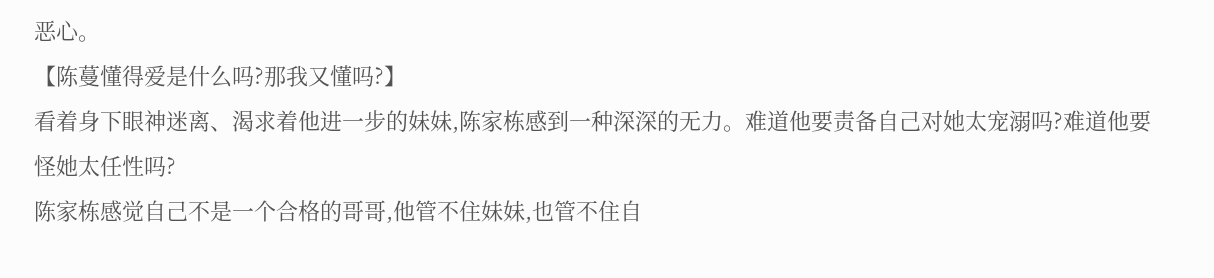恶心。
【陈蔓懂得爱是什么吗?那我又懂吗?】
看着身下眼神迷离、渴求着他进一步的妹妹,陈家栋感到一种深深的无力。难道他要责备自己对她太宠溺吗?难道他要怪她太任性吗?
陈家栋感觉自己不是一个合格的哥哥,他管不住妹妹,也管不住自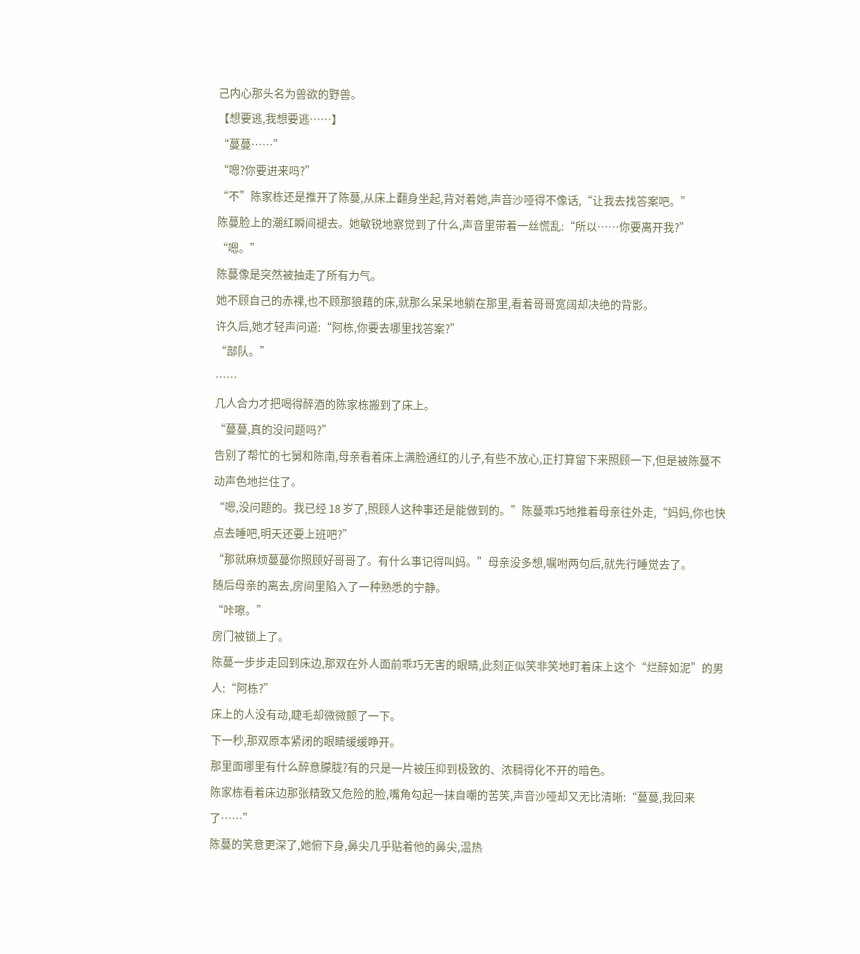己内心那头名为兽欲的野兽。
【想要逃,我想要逃……】
“蔓蔓……”
“嗯?你要进来吗?”
“不”陈家栋还是推开了陈蔓,从床上翻身坐起,背对着她,声音沙哑得不像话,“让我去找答案吧。”
陈蔓脸上的潮红瞬间褪去。她敏锐地察觉到了什么,声音里带着一丝慌乱:“所以……你要离开我?”
“嗯。”
陈蔓像是突然被抽走了所有力气。
她不顾自己的赤裸,也不顾那狼藉的床,就那么呆呆地躺在那里,看着哥哥宽阔却决绝的背影。
许久后,她才轻声问道:“阿栋,你要去哪里找答案?”
“部队。”
……
几人合力才把喝得醉酒的陈家栋搬到了床上。
“蔓蔓,真的没问题吗?”
告别了帮忙的七舅和陈南,母亲看着床上满脸通红的儿子,有些不放心,正打算留下来照顾一下,但是被陈蔓不动声色地拦住了。
“嗯,没问题的。我已经 18 岁了,照顾人这种事还是能做到的。”陈蔓乖巧地推着母亲往外走,“妈妈,你也快点去睡吧,明天还要上班吧?”
“那就麻烦蔓蔓你照顾好哥哥了。有什么事记得叫妈。”母亲没多想,嘱咐两句后,就先行睡觉去了。
随后母亲的离去,房间里陷入了一种熟悉的宁静。
“咔嚓。”
房门被锁上了。
陈蔓一步步走回到床边,那双在外人面前乖巧无害的眼睛,此刻正似笑非笑地盯着床上这个“烂醉如泥”的男人:“阿栋?”
床上的人没有动,睫毛却微微颤了一下。
下一秒,那双原本紧闭的眼睛缓缓睁开。
那里面哪里有什么醉意朦胧?有的只是一片被压抑到极致的、浓稠得化不开的暗色。
陈家栋看着床边那张精致又危险的脸,嘴角勾起一抹自嘲的苦笑,声音沙哑却又无比清晰:“蔓蔓,我回来了……”
陈蔓的笑意更深了,她俯下身,鼻尖几乎贴着他的鼻尖,温热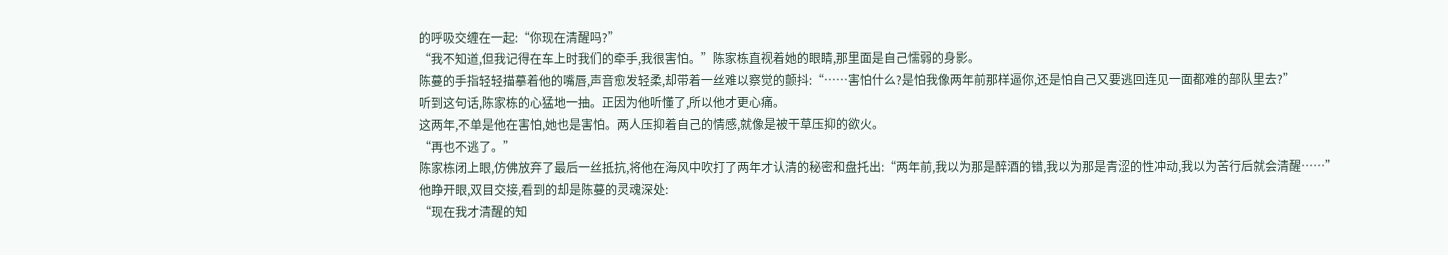的呼吸交缠在一起:“你现在清醒吗?”
“我不知道,但我记得在车上时我们的牵手,我很害怕。”陈家栋直视着她的眼睛,那里面是自己懦弱的身影。
陈蔓的手指轻轻描摹着他的嘴唇,声音愈发轻柔,却带着一丝难以察觉的颤抖:“……害怕什么?是怕我像两年前那样逼你,还是怕自己又要逃回连见一面都难的部队里去?”
听到这句话,陈家栋的心猛地一抽。正因为他听懂了,所以他才更心痛。
这两年,不单是他在害怕,她也是害怕。两人压抑着自己的情感,就像是被干草压抑的欲火。
“再也不逃了。”
陈家栋闭上眼,仿佛放弃了最后一丝抵抗,将他在海风中吹打了两年才认清的秘密和盘托出:“两年前,我以为那是醉酒的错,我以为那是青涩的性冲动,我以为苦行后就会清醒……”
他睁开眼,双目交接,看到的却是陈蔓的灵魂深处:
“现在我才清醒的知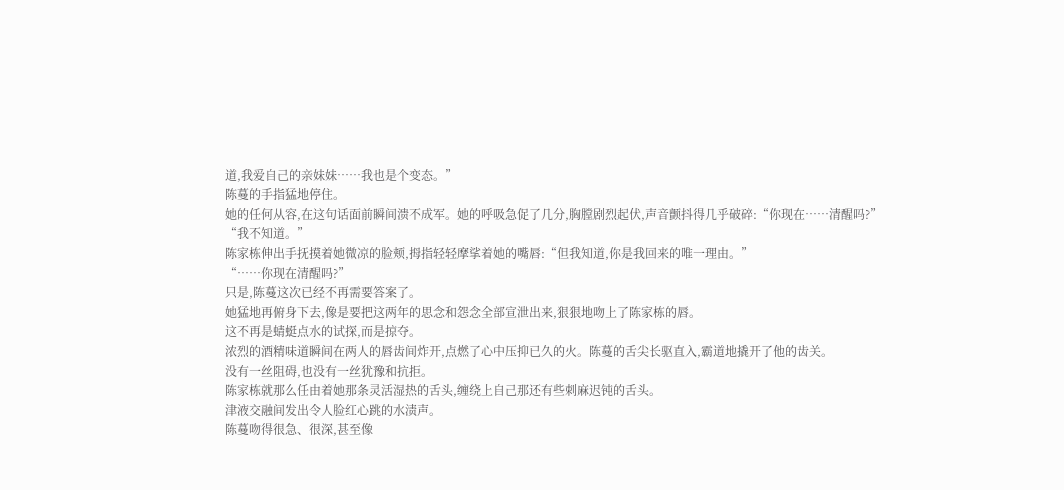道,我爱自己的亲妹妹……我也是个变态。”
陈蔓的手指猛地停住。
她的任何从容,在这句话面前瞬间溃不成军。她的呼吸急促了几分,胸膛剧烈起伏,声音颤抖得几乎破碎:“你现在……清醒吗?”
“我不知道。”
陈家栋伸出手抚摸着她微凉的脸颊,拇指轻轻摩挲着她的嘴唇:“但我知道,你是我回来的唯一理由。”
“……你现在清醒吗?”
只是,陈蔓这次已经不再需要答案了。
她猛地再俯身下去,像是要把这两年的思念和怨念全部宣泄出来,狠狠地吻上了陈家栋的唇。
这不再是蜻蜓点水的试探,而是掠夺。
浓烈的酒精味道瞬间在两人的唇齿间炸开,点燃了心中压抑已久的火。陈蔓的舌尖长驱直入,霸道地撬开了他的齿关。
没有一丝阻碍,也没有一丝犹豫和抗拒。
陈家栋就那么任由着她那条灵活湿热的舌头,缠绕上自己那还有些刺麻迟钝的舌头。
津液交融间发出令人脸红心跳的水渍声。
陈蔓吻得很急、很深,甚至像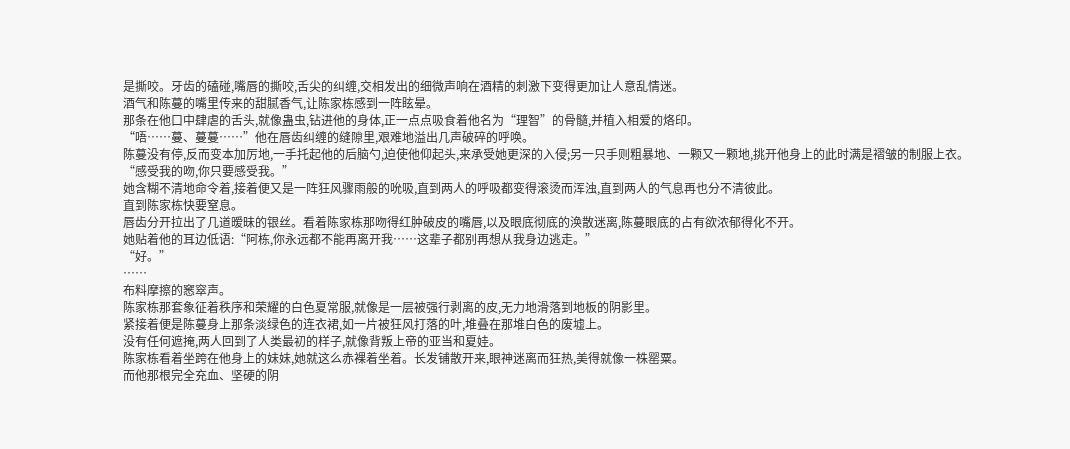是撕咬。牙齿的磕碰,嘴唇的撕咬,舌尖的纠缠,交相发出的细微声响在酒精的刺激下变得更加让人意乱情迷。
酒气和陈蔓的嘴里传来的甜腻香气,让陈家栋感到一阵眩晕。
那条在他口中肆虐的舌头,就像蛊虫,钻进他的身体,正一点点吸食着他名为“理智”的骨髓,并植入相爱的烙印。
“唔……蔓、蔓蔓……”他在唇齿纠缠的缝隙里,艰难地溢出几声破碎的呼唤。
陈蔓没有停,反而变本加厉地,一手托起他的后脑勺,迫使他仰起头,来承受她更深的入侵;另一只手则粗暴地、一颗又一颗地,挑开他身上的此时满是褶皱的制服上衣。
“感受我的吻,你只要感受我。”
她含糊不清地命令着,接着便又是一阵狂风骤雨般的吮吸,直到两人的呼吸都变得滚烫而浑浊,直到两人的气息再也分不清彼此。
直到陈家栋快要窒息。
唇齿分开拉出了几道暧昧的银丝。看着陈家栋那吻得红肿破皮的嘴唇,以及眼底彻底的涣散迷离,陈蔓眼底的占有欲浓郁得化不开。
她贴着他的耳边低语:“阿栋,你永远都不能再离开我……这辈子都别再想从我身边逃走。”
“好。”
……
布料摩擦的窸窣声。
陈家栋那套象征着秩序和荣耀的白色夏常服,就像是一层被强行剥离的皮,无力地滑落到地板的阴影里。
紧接着便是陈蔓身上那条淡绿色的连衣裙,如一片被狂风打落的叶,堆叠在那堆白色的废墟上。
没有任何遮掩,两人回到了人类最初的样子,就像背叛上帝的亚当和夏娃。
陈家栋看着坐跨在他身上的妹妹,她就这么赤裸着坐着。长发铺散开来,眼神迷离而狂热,美得就像一株罂粟。
而他那根完全充血、坚硬的阴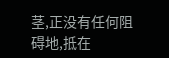茎,正没有任何阻碍地,抵在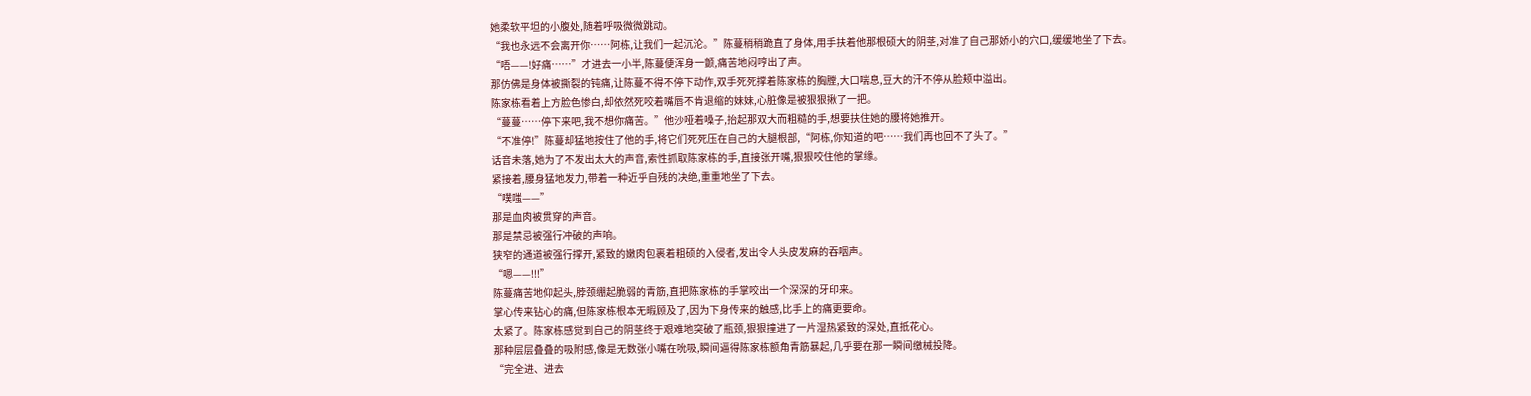她柔软平坦的小腹处,随着呼吸微微跳动。
“我也永远不会离开你……阿栋,让我们一起沉沦。”陈蔓稍稍跪直了身体,用手扶着他那根硕大的阴茎,对准了自己那娇小的穴口,缓缓地坐了下去。
“唔——!好痛……”才进去一小半,陈蔓便浑身一颤,痛苦地闷哼出了声。
那仿佛是身体被撕裂的钝痛,让陈蔓不得不停下动作,双手死死撑着陈家栋的胸膛,大口喘息,豆大的汗不停从脸颊中溢出。
陈家栋看着上方脸色惨白,却依然死咬着嘴唇不肯退缩的妹妹,心脏像是被狠狠揪了一把。
“蔓蔓……停下来吧,我不想你痛苦。”他沙哑着嗓子,抬起那双大而粗糙的手,想要扶住她的腰将她推开。
“不准停!”陈蔓却猛地按住了他的手,将它们死死压在自己的大腿根部,“阿栋,你知道的吧……我们再也回不了头了。”
话音未落,她为了不发出太大的声音,索性抓取陈家栋的手,直接张开嘴,狠狠咬住他的掌缘。
紧接着,腰身猛地发力,带着一种近乎自残的决绝,重重地坐了下去。
“噗嗤——”
那是血肉被贯穿的声音。
那是禁忌被强行冲破的声响。
狭窄的通道被强行撑开,紧致的嫩肉包裹着粗硕的入侵者,发出令人头皮发麻的吞咽声。
“嗯——!!!”
陈蔓痛苦地仰起头,脖颈绷起脆弱的青筋,直把陈家栋的手掌咬出一个深深的牙印来。
掌心传来钻心的痛,但陈家栋根本无暇顾及了,因为下身传来的触感,比手上的痛更要命。
太紧了。陈家栋感觉到自己的阴茎终于艰难地突破了瓶颈,狠狠撞进了一片湿热紧致的深处,直抵花心。
那种层层叠叠的吸附感,像是无数张小嘴在吮吸,瞬间逼得陈家栋额角青筋暴起,几乎要在那一瞬间缴械投降。
“完全进、进去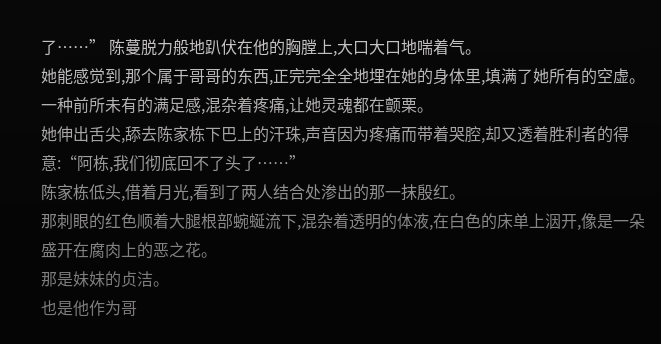了……” 陈蔓脱力般地趴伏在他的胸膛上,大口大口地喘着气。
她能感觉到,那个属于哥哥的东西,正完完全全地埋在她的身体里,填满了她所有的空虚。
一种前所未有的满足感,混杂着疼痛,让她灵魂都在颤栗。
她伸出舌尖,舔去陈家栋下巴上的汗珠,声音因为疼痛而带着哭腔,却又透着胜利者的得意:“阿栋,我们彻底回不了头了……”
陈家栋低头,借着月光,看到了两人结合处渗出的那一抹殷红。
那刺眼的红色顺着大腿根部蜿蜒流下,混杂着透明的体液,在白色的床单上洇开,像是一朵盛开在腐肉上的恶之花。
那是妹妹的贞洁。
也是他作为哥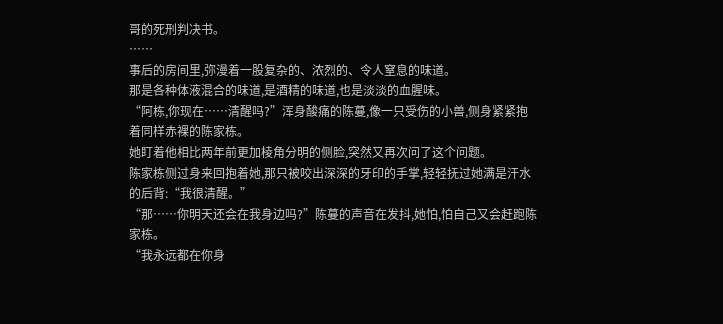哥的死刑判决书。
……
事后的房间里,弥漫着一股复杂的、浓烈的、令人窒息的味道。
那是各种体液混合的味道,是酒精的味道,也是淡淡的血腥味。
“阿栋,你现在……清醒吗?”浑身酸痛的陈蔓,像一只受伤的小兽,侧身紧紧抱着同样赤裸的陈家栋。
她盯着他相比两年前更加棱角分明的侧脸,突然又再次问了这个问题。
陈家栋侧过身来回抱着她,那只被咬出深深的牙印的手掌,轻轻抚过她满是汗水的后背:“我很清醒。”
“那……你明天还会在我身边吗?”陈蔓的声音在发抖,她怕,怕自己又会赶跑陈家栋。
“我永远都在你身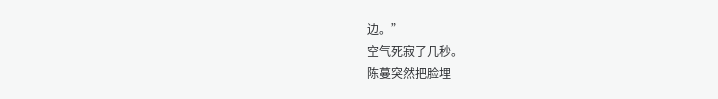边。”
空气死寂了几秒。
陈蔓突然把脸埋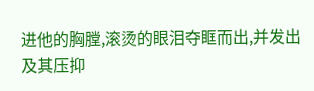进他的胸膛,滚烫的眼泪夺眶而出,并发出及其压抑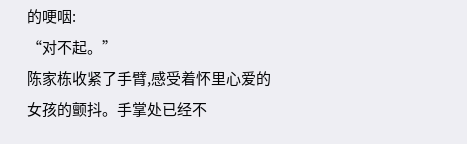的哽咽:
“对不起。”
陈家栋收紧了手臂,感受着怀里心爱的女孩的颤抖。手掌处已经不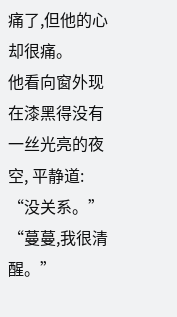痛了,但他的心却很痛。
他看向窗外现在漆黑得没有一丝光亮的夜空, 平静道:
“没关系。”
“蔓蔓,我很清醒。”